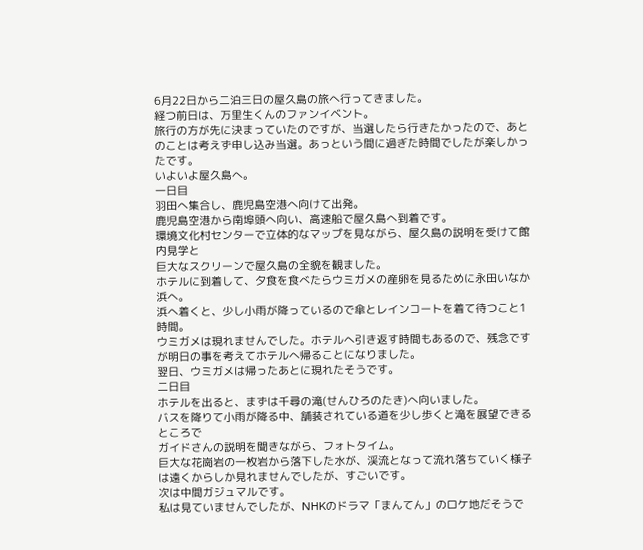6月22日から二泊三日の屋久島の旅へ行ってきました。
経つ前日は、万里生くんのファンイベント。
旅行の方が先に決まっていたのですが、当選したら行きたかったので、あとのことは考えず申し込み当選。あっという間に過ぎた時間でしたが楽しかったです。
いよいよ屋久島へ。
一日目
羽田へ集合し、鹿児島空港へ向けて出発。
鹿児島空港から南埠頭へ向い、高速船で屋久島へ到着です。
環境文化村センターで立体的なマップを見ながら、屋久島の説明を受けて館内見学と
巨大なスクリーンで屋久島の全貌を観ました。
ホテルに到着して、夕食を食べたらウミガメの産卵を見るために永田いなか浜へ。
浜へ着くと、少し小雨が降っているので傘とレインコートを着て待つこと1時間。
ウミガメは現れませんでした。ホテルへ引き返す時間もあるので、残念ですが明日の事を考えてホテルへ帰ることになりました。
翌日、ウミガメは帰ったあとに現れたそうです。
二日目
ホテルを出ると、まずは千尋の滝(せんひろのたき)へ向いました。
バスを降りて小雨が降る中、舗装されている道を少し歩くと滝を展望できるところで
ガイドさんの説明を聞きながら、フォトタイム。
巨大な花崗岩の一枚岩から落下した水が、渓流となって流れ落ちていく様子は遠くからしか見れませんでしたが、すごいです。
次は中間ガジュマルです。
私は見ていませんでしたが、NHKのドラマ「まんてん」のロケ地だそうで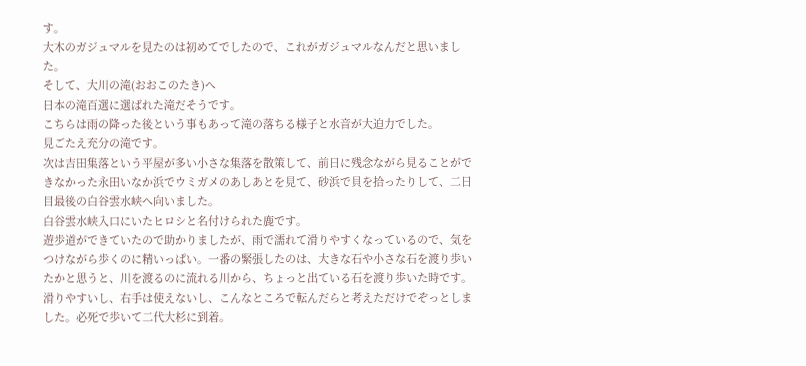す。
大木のガジュマルを見たのは初めてでしたので、これがガジュマルなんだと思いました。
そして、大川の滝(おおこのたき)へ
日本の滝百選に選ばれた滝だそうです。
こちらは雨の降った後という事もあって滝の落ちる様子と水音が大迫力でした。
見ごたえ充分の滝です。
次は吉田集落という平屋が多い小さな集落を散策して、前日に残念ながら見ることができなかった永田いなか浜でウミガメのあしあとを見て、砂浜で貝を拾ったりして、二日目最後の白谷雲水峡へ向いました。
白谷雲水峡入口にいたヒロシと名付けられた鹿です。
遊歩道ができていたので助かりましたが、雨で濡れて滑りやすくなっているので、気をつけながら歩くのに精いっぱい。一番の緊張したのは、大きな石や小さな石を渡り歩いたかと思うと、川を渡るのに流れる川から、ちょっと出ている石を渡り歩いた時です。滑りやすいし、右手は使えないし、こんなところで転んだらと考えただけでぞっとしました。必死で歩いて二代大杉に到着。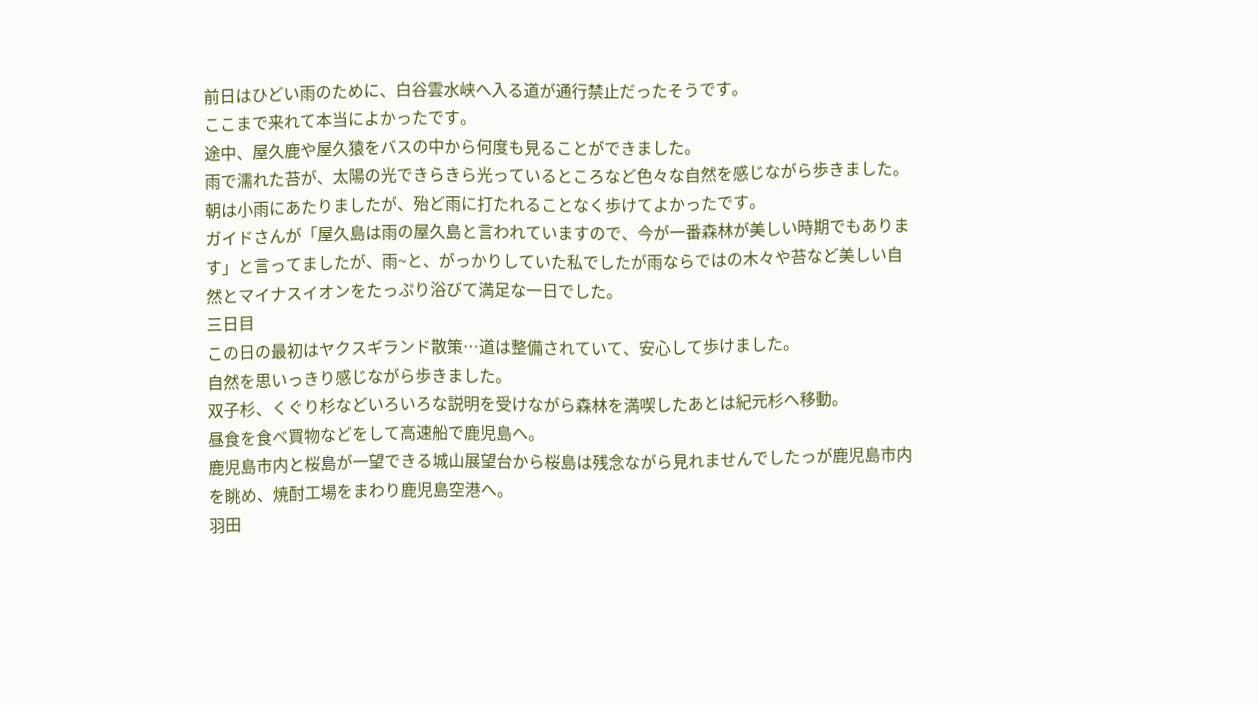前日はひどい雨のために、白谷雲水峡へ入る道が通行禁止だったそうです。
ここまで来れて本当によかったです。
途中、屋久鹿や屋久猿をバスの中から何度も見ることができました。
雨で濡れた苔が、太陽の光できらきら光っているところなど色々な自然を感じながら歩きました。
朝は小雨にあたりましたが、殆ど雨に打たれることなく歩けてよかったです。
ガイドさんが「屋久島は雨の屋久島と言われていますので、今が一番森林が美しい時期でもあります」と言ってましたが、雨~と、がっかりしていた私でしたが雨ならではの木々や苔など美しい自然とマイナスイオンをたっぷり浴びて満足な一日でした。
三日目
この日の最初はヤクスギランド散策…道は整備されていて、安心して歩けました。
自然を思いっきり感じながら歩きました。
双子杉、くぐり杉などいろいろな説明を受けながら森林を満喫したあとは紀元杉へ移動。
昼食を食べ買物などをして高速船で鹿児島へ。
鹿児島市内と桜島が一望できる城山展望台から桜島は残念ながら見れませんでしたっが鹿児島市内を眺め、焼酎工場をまわり鹿児島空港へ。
羽田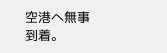空港へ無事到着。